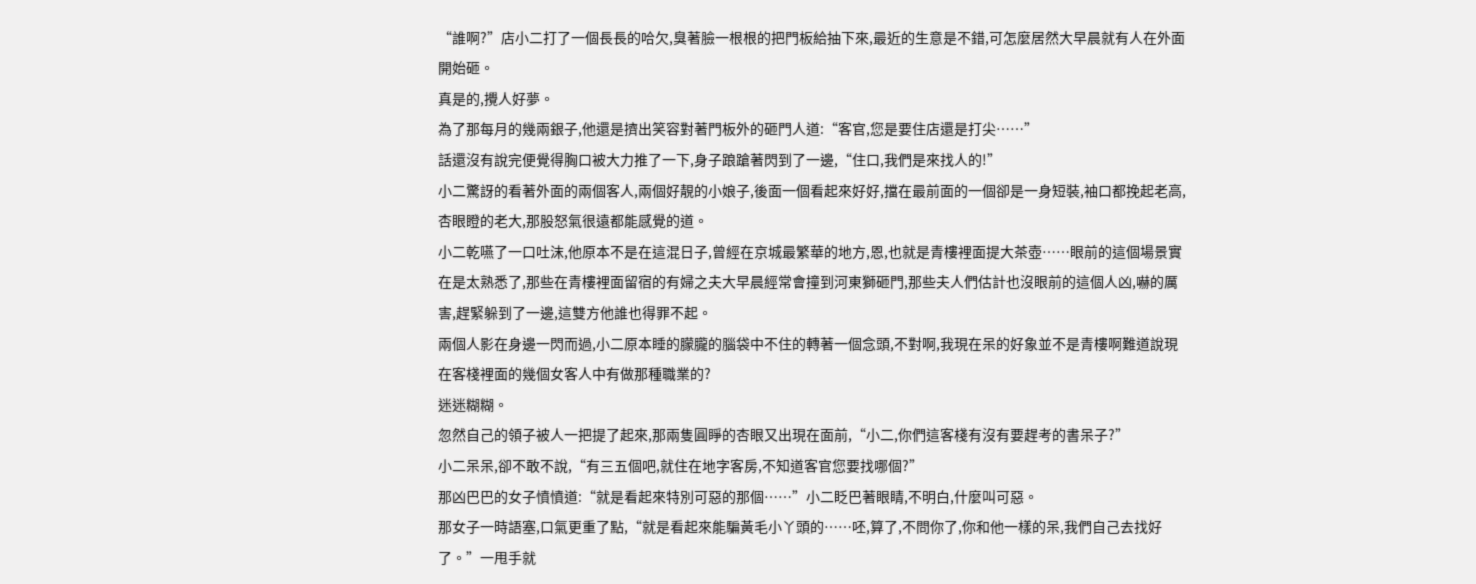“誰啊?”店小二打了一個長長的哈欠,臭著臉一根根的把門板給抽下來,最近的生意是不錯,可怎麼居然大早晨就有人在外面開始砸。
真是的,攪人好夢。
為了那每月的幾兩銀子,他還是擠出笑容對著門板外的砸門人道:“客官,您是要住店還是打尖……”
話還沒有說完便覺得胸口被大力推了一下,身子踉蹌著閃到了一邊,“住口,我們是來找人的!”
小二驚訝的看著外面的兩個客人,兩個好靚的小娘子,後面一個看起來好好,擋在最前面的一個卻是一身短裝,袖口都挽起老高,杏眼瞪的老大,那股怒氣很遠都能感覺的道。
小二乾嚥了一口吐沫,他原本不是在這混日子,曾經在京城最繁華的地方,恩,也就是青樓裡面提大茶壺……眼前的這個場景實在是太熟悉了,那些在青樓裡面留宿的有婦之夫大早晨經常會撞到河東獅砸門,那些夫人們估計也沒眼前的這個人凶,嚇的厲害,趕緊躲到了一邊,這雙方他誰也得罪不起。
兩個人影在身邊一閃而過,小二原本睡的朦朧的腦袋中不住的轉著一個念頭,不對啊,我現在呆的好象並不是青樓啊難道說現在客棧裡面的幾個女客人中有做那種職業的?
迷迷糊糊。
忽然自己的領子被人一把提了起來,那兩隻圓睜的杏眼又出現在面前,“小二,你們這客棧有沒有要趕考的書呆子?”
小二呆呆,卻不敢不說,“有三五個吧,就住在地字客房,不知道客官您要找哪個?”
那凶巴巴的女子憤憤道:“就是看起來特別可惡的那個……”小二眨巴著眼睛,不明白,什麼叫可惡。
那女子一時語塞,口氣更重了點,“就是看起來能騙黃毛小丫頭的……呸,算了,不問你了,你和他一樣的呆,我們自己去找好了。”一甩手就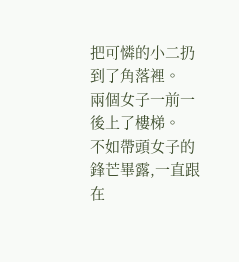把可憐的小二扔到了角落裡。
兩個女子一前一後上了樓梯。
不如帶頭女子的鋒芒畢露,一直跟在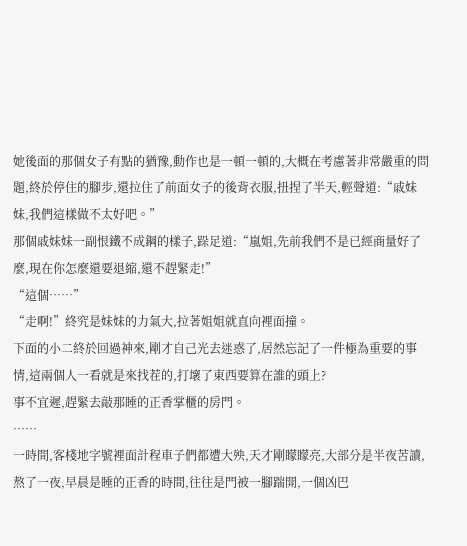她後面的那個女子有點的猶豫,動作也是一頓一頓的,大概在考慮著非常嚴重的問題,終於停住的腳步,還拉住了前面女子的後背衣服,扭捏了半天,輕聲道:“戚妹妹,我們這樣做不太好吧。”
那個戚妹妹一副恨鐵不成鋼的樣子,跺足道:“嵐姐,先前我們不是已經商量好了麼,現在你怎麼還要退縮,還不趕緊走!”
“這個……”
“走啊!”終究是妹妹的力氣大,拉著姐姐就直向裡面撞。
下面的小二終於回過神來,剛才自己光去迷惑了,居然忘記了一件極為重要的事情,這兩個人一看就是來找茬的,打壞了東西要算在誰的頭上?
事不宜遲,趕緊去敲那睡的正香掌櫃的房門。
……
一時間,客棧地字號裡面計程車子們都遭大殃,天才剛矇矇亮,大部分是半夜苦讀,熬了一夜,早晨是睡的正香的時間,往往是門被一腳踹開,一個凶巴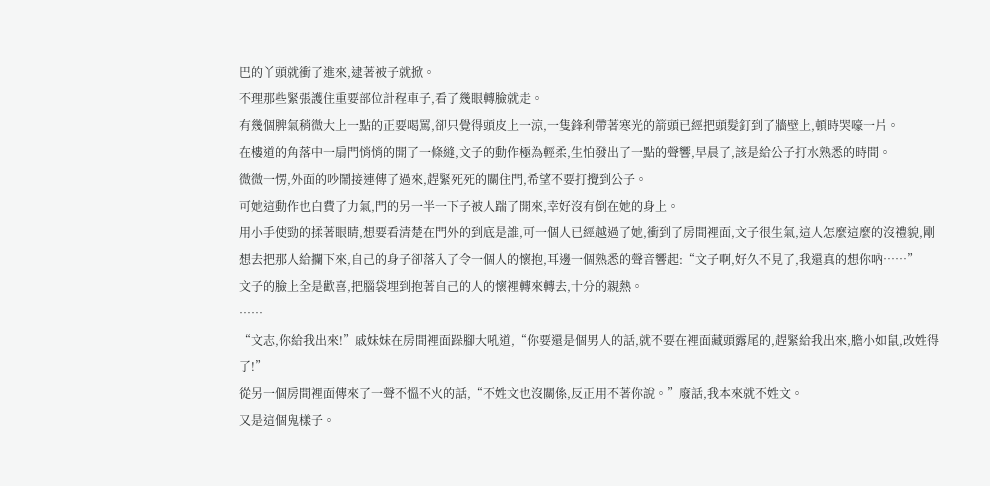巴的丫頭就衝了進來,逮著被子就掀。
不理那些緊張護住重要部位計程車子,看了幾眼轉臉就走。
有幾個脾氣稍微大上一點的正要喝罵,卻只覺得頭皮上一涼,一隻鋒利帶著寒光的箭頭已經把頭髮釘到了牆壁上,頓時哭嚎一片。
在樓道的角落中一扇門悄悄的開了一條縫,文子的動作極為輕柔,生怕發出了一點的聲響,早晨了,該是給公子打水熟悉的時間。
微微一愣,外面的吵鬧接連傳了過來,趕緊死死的關住門,希望不要打攪到公子。
可她這動作也白費了力氣,門的另一半一下子被人踹了開來,幸好沒有倒在她的身上。
用小手使勁的揉著眼睛,想要看清楚在門外的到底是誰,可一個人已經越過了她,衝到了房間裡面,文子很生氣,這人怎麼這麼的沒禮貌,剛想去把那人給攔下來,自己的身子卻落入了令一個人的懷抱,耳邊一個熟悉的聲音響起:“文子啊,好久不見了,我還真的想你吶……”
文子的臉上全是歡喜,把腦袋埋到抱著自己的人的懷裡轉來轉去,十分的親熱。
……
“文志,你給我出來!”戚妹妹在房間裡面跺腳大吼道,“你要還是個男人的話,就不要在裡面藏頭露尾的,趕緊給我出來,膽小如鼠,改姓得了!”
從另一個房間裡面傳來了一聲不慍不火的話,“不姓文也沒關係,反正用不著你說。”廢話,我本來就不姓文。
又是這個鬼樣子。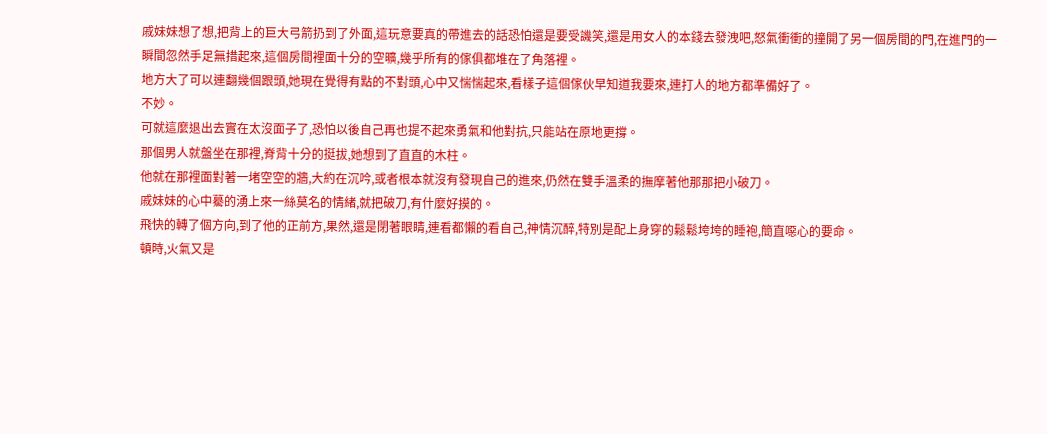戚妹妹想了想,把背上的巨大弓箭扔到了外面,這玩意要真的帶進去的話恐怕還是要受譏笑,還是用女人的本錢去發洩吧,怒氣衝衝的撞開了另一個房間的門,在進門的一瞬間忽然手足無措起來,這個房間裡面十分的空曠,幾乎所有的傢俱都堆在了角落裡。
地方大了可以連翻幾個跟頭,她現在覺得有點的不對頭,心中又惴惴起來,看樣子這個傢伙早知道我要來,連打人的地方都準備好了。
不妙。
可就這麼退出去實在太沒面子了,恐怕以後自己再也提不起來勇氣和他對抗,只能站在原地更撐。
那個男人就盤坐在那裡,脊背十分的挺拔,她想到了直直的木柱。
他就在那裡面對著一堵空空的牆,大約在沉吟,或者根本就沒有發現自己的進來,仍然在雙手溫柔的撫摩著他那那把小破刀。
戚妹妹的心中驀的湧上來一絲莫名的情緒,就把破刀,有什麼好摸的。
飛快的轉了個方向,到了他的正前方,果然,還是閉著眼睛,連看都懶的看自己,神情沉醉,特別是配上身穿的鬆鬆垮垮的睡袍,簡直噁心的要命。
頓時,火氣又是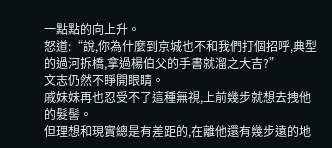一點點的向上升。
怒道:“說,你為什麼到京城也不和我們打個招呼,典型的過河拆橋,拿過楊伯父的手書就溜之大吉?”
文志仍然不睜開眼睛。
戚妹妹再也忍受不了這種無視,上前幾步就想去拽他的髮髻。
但理想和現實總是有差距的,在離他還有幾步遠的地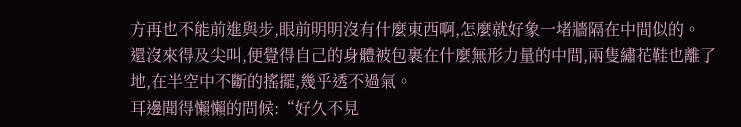方再也不能前進與步,眼前明明沒有什麼東西啊,怎麼就好象一堵牆隔在中間似的。
還沒來得及尖叫,便覺得自己的身體被包裹在什麼無形力量的中間,兩隻繡花鞋也離了地,在半空中不斷的搖擺,幾乎透不過氣。
耳邊聞得懶懶的問候:“好久不見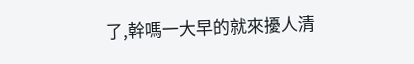了,幹嗎一大早的就來擾人清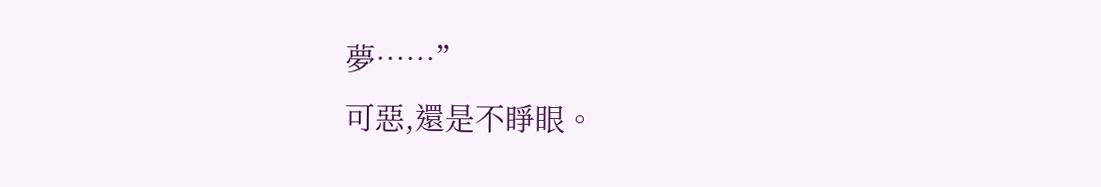夢……”
可惡,還是不睜眼。